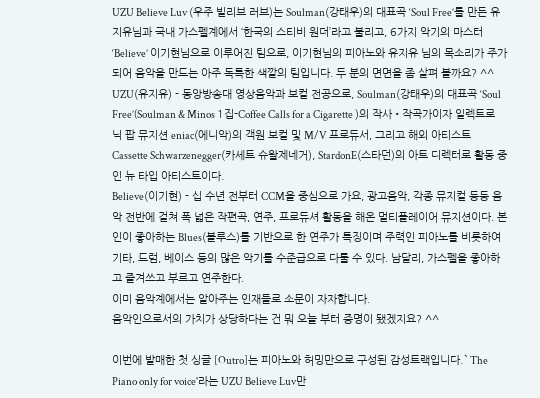UZU Believe Luv (우주 빌리브 러브)는 Soulman(강태우)의 대표곡 ‘Soul Free’를 만든 유지유님과 국내 가스펠계에서 ‘한국의 스티비 원더’라고 불리고, 6가지 악기의 마스터 ‘Believe’ 이기현님으로 이루어진 팀으로, 이기현님의 피아노와 유지유 님의 목소리가 주가 되어 음악을 만드는 아주 독특한 색깔의 팀입니다. 두 분의 면면을 좀 살펴 볼까요? ^^
UZU(유지유) - 동앙방송대 영상음악과 보컬 전공으로, Soulman(강태우)의 대표곡 ‘Soul Free’(Soulman & Minos 1집-Coffee Calls for a Cigarette )의 작사•작곡가이자 일렉트로닉 팝 뮤지션 eniac(에니악)의 객원 보컬 및 M/V 프로듀서, 그리고 해외 아티스트 Cassette Schwarzenegger(카세트 슈왈제네거), StardonE(스타던)의 아트 디렉터로 활동 중인 뉴 타입 아티스트이다.
Believe(이기현) - 십 수년 전부터 CCM을 중심으로 가요, 광고음악, 각종 뮤지컬 등등 음악 전반에 걸쳐 폭 넓은 작편곡, 연주, 프로듀셔 활동을 해온 멀티플레이어 뮤지션이다. 본인이 좋아하는 Blues(블루스)를 기반으로 한 연주가 특징이며 주력인 피아노를 비롯하여 기타, 드럼, 베이스 등의 많은 악기를 수준급으로 다룰 수 있다. 남달리, 가스펠을 좋아하고 즐겨쓰고 부르고 연주한다.
이미 음악계에서는 알아주는 인재들로 소문이 자자합니다.
음악인으로서의 가치가 상당하다는 건 뭐 오늘 부터 증명이 됐겠지요? ^^

이번에 발매한 첫 싱글 [Outro]는 피아노와 허밍만으로 구성된 감성트랙입니다.`The Piano only for voice'라는 UZU Believe Luv만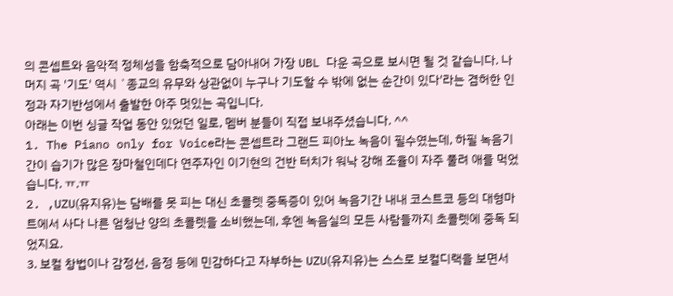의 콘셉트와 음악적 정체성을 함축적으로 담아내어 가장 UBL 다운 곡으로 보시면 될 것 같습니다. 나머지 곡 '기도' 역시 `종교의 유무와 상관없이 누구나 기도할 수 밖에 없는 순간이 있다'라는 겸허한 인정과 자기반성에서 출발한 아주 멋있는 곡입니다.
아래는 이번 싱글 작업 동안 있었던 일로, 멤버 분들이 직접 보내주셨습니다. ^^
1. The Piano only for Voice라는 콘셉트라 그랜드 피아노 녹음이 필수였는데, 하필 녹음기간이 습기가 많은 장마철인데다 연주자인 이기현의 건반 터치가 워낙 강해 조율이 자주 풀려 애를 먹었습니다. ㅠ.ㅠ
2. ,UZU(유지유)는 담배를 못 피는 대신 초콜렛 중독증이 있어 녹음기간 내내 코스트코 등의 대형마트에서 사다 나른 엄청난 양의 초콜렛을 소비했는데, 후엔 녹음실의 모든 사람들까지 초콜렛에 중독 되었지요.
3. 보컬 창법이나 감정선, 음정 등에 민감하다고 자부하는 UZU(유지유)는 스스로 보컬디랙을 보면서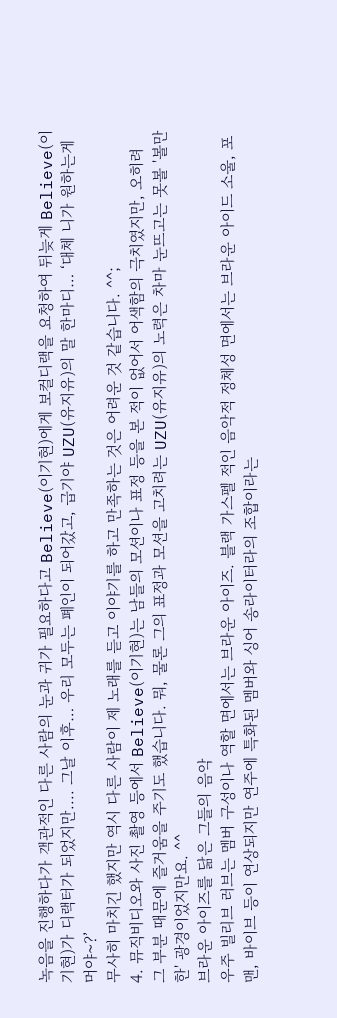녹음을 진행하다가 객관적인 다른 사람의 눈과 귀가 필요하다고 Believe(이기현)에게 보컬디랙을 요청하여 뒤늦게 Believe(이기현)가 디랙터가 되었지만.... 그날 이후… 우리 모두는 폐인이 되어갔고, 급기야 UZU(유지유)의 말 한마디… ‘대체 니가 원하는게 머야~?’
무사히 마치긴 했지만 역시 다른 사람이 제 노래를 듣고 이야기를 하고 만족하는 것은 어려운 것 같습니다. ^^;
4. 뮤직비디오와 사진 촬영 등에서 Believe(이기현)는 남들의 모션이나 표정 등을 본 적이 없어서 어색함의 극치였지만, 오히려 그 부분 때문에 즐거움을 주기도 했습니다. 뭐, 물론 그의 표정과 모션을 고치려는 UZU(유지유)의 노력은 차마 눈뜨고는 못볼 '볼만한' 광경이었지만요. ^^
브라운 아이즈를 닮은 그들의 음악
우주 빌리브 러브는 멤버 구성이나 역할 면에서는 브라운 아이즈. 블랙 가스펠 적인 음악적 정체성 면에서는 브라운 아이드 소울, 포맨, 바이브 등이 연상되지만 연주에 특화된 멤버와 싱어 송라이터라의 조합이라는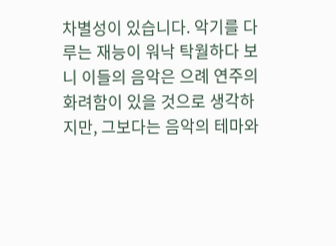차별성이 있습니다. 악기를 다루는 재능이 워낙 탁월하다 보니 이들의 음악은 으례 연주의 화려함이 있을 것으로 생각하지만, 그보다는 음악의 테마와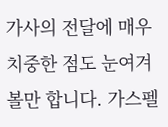가사의 전달에 매우 치중한 점도 눈여겨 볼만 합니다. 가스펠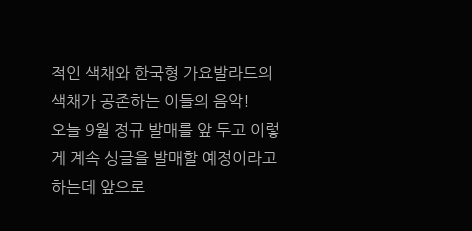적인 색채와 한국형 가요발라드의 색채가 공존하는 이들의 음악!
오늘 9월 정규 발매를 앞 두고 이렇게 계속 싱글을 발매할 예정이라고 하는데 앞으로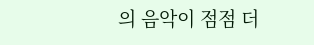의 음악이 점점 더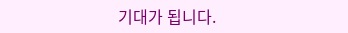기대가 됩니다.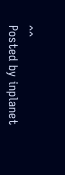^^
Posted by inplanet